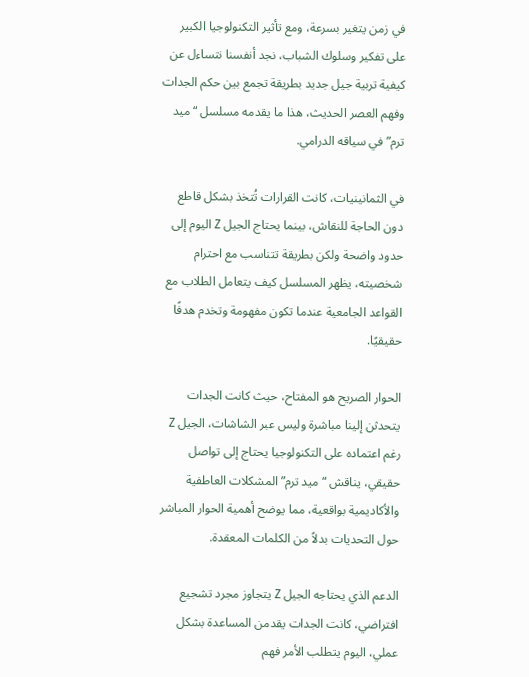في زمن يتغير بسرعة، ومع تأثير التكنولوجيا الكبير على تفكير وسلوك الشباب، نجد أنفسنا نتساءل عن كيفية تربية جيل جديد بطريقة تجمع بين حكم الجدات وفهم العصر الحديث، هذا ما يقدمه مسلسل “ميد ترم” في سياقه الدرامي.

في الثمانينيات، كانت القرارات تُتخذ بشكل قاطع دون الحاجة للنقاش، بينما يحتاج الجيل Z اليوم إلى حدود واضحة ولكن بطريقة تتناسب مع احترام شخصيته، يظهر المسلسل كيف يتعامل الطلاب مع القواعد الجامعية عندما تكون مفهومة وتخدم هدفًا حقيقيًا.

الحوار الصريح هو المفتاح، حيث كانت الجدات يتحدثن إلينا مباشرة وليس عبر الشاشات، الجيل Z رغم اعتماده على التكنولوجيا يحتاج إلى تواصل حقيقي، يناقش “ميد ترم” المشكلات العاطفية والأكاديمية بواقعية، مما يوضح أهمية الحوار المباشر حول التحديات بدلاً من الكلمات المعقدة.

الدعم الذي يحتاجه الجيل Z يتجاوز مجرد تشجيع افتراضي، كانت الجدات يقدمن المساعدة بشكل عملي، اليوم يتطلب الأمر فهم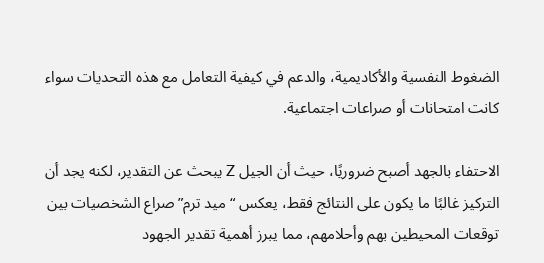الضغوط النفسية والأكاديمية، والدعم في كيفية التعامل مع هذه التحديات سواء كانت امتحانات أو صراعات اجتماعية.

الاحتفاء بالجهد أصبح ضروريًا، حيث أن الجيل Z يبحث عن التقدير، لكنه يجد أن التركيز غالبًا ما يكون على النتائج فقط، يعكس “ميد ترم” صراع الشخصيات بين توقعات المحيطين بهم وأحلامهم، مما يبرز أهمية تقدير الجهود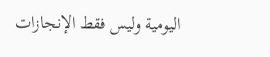اليومية وليس فقط الإنجازات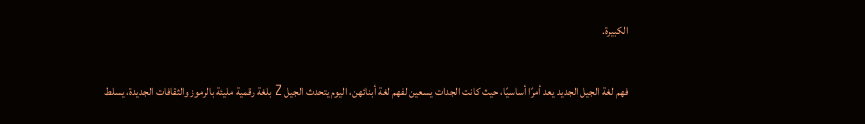الكبيرة.

فهم لغة الجيل الجديد يعد أمرًا أساسيًا، حيث كانت الجدات يسعين لفهم لغة أبنائهن، اليوم يتحدث الجيل Z بلغة رقمية مليئة بالرموز والثقافات الجديدة، يسلط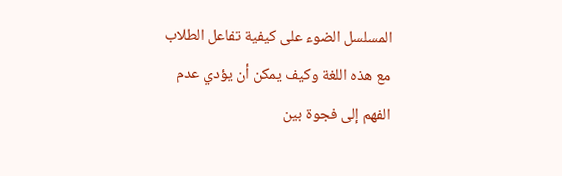المسلسل الضوء على كيفية تفاعل الطلاب مع هذه اللغة وكيف يمكن أن يؤدي عدم الفهم إلى فجوة بين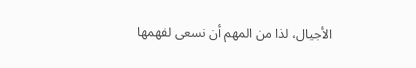الأجيال، لذا من المهم أن نسعى لفهمها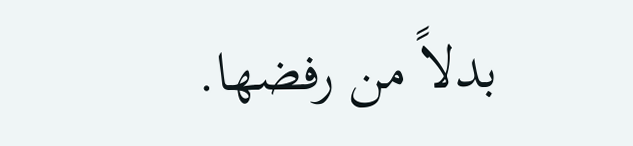بدلاً من رفضها.